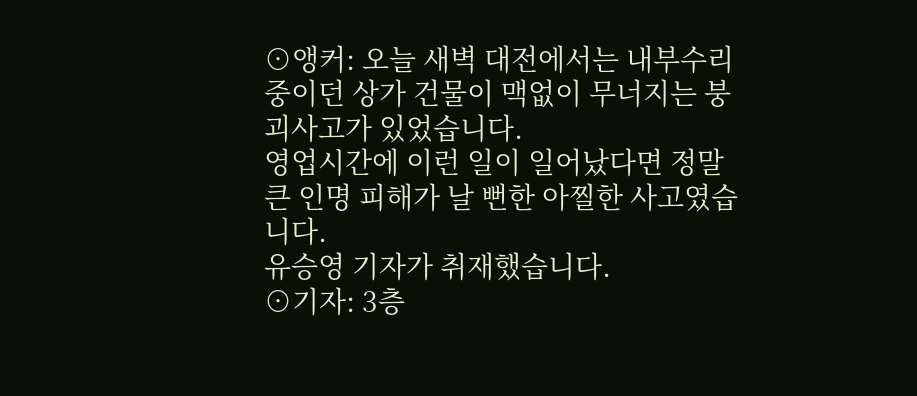⊙앵커: 오늘 새벽 대전에서는 내부수리중이던 상가 건물이 맥없이 무너지는 붕괴사고가 있었습니다.
영업시간에 이런 일이 일어났다면 정말 큰 인명 피해가 날 뻔한 아찔한 사고였습니다.
유승영 기자가 취재했습니다.
⊙기자: 3층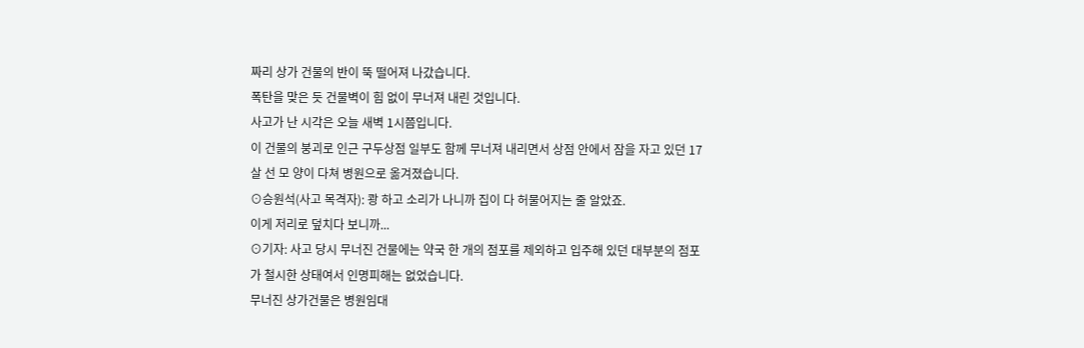짜리 상가 건물의 반이 뚝 떨어져 나갔습니다.
폭탄을 맞은 듯 건물벽이 힘 없이 무너져 내린 것입니다.
사고가 난 시각은 오늘 새벽 1시쯤입니다.
이 건물의 붕괴로 인근 구두상점 일부도 함께 무너져 내리면서 상점 안에서 잠을 자고 있던 17살 선 모 양이 다쳐 병원으로 옮겨졌습니다.
⊙승원석(사고 목격자): 쾅 하고 소리가 나니까 집이 다 허물어지는 줄 알았죠.
이게 저리로 덮치다 보니까...
⊙기자: 사고 당시 무너진 건물에는 약국 한 개의 점포를 제외하고 입주해 있던 대부분의 점포가 철시한 상태여서 인명피해는 없었습니다.
무너진 상가건물은 병원임대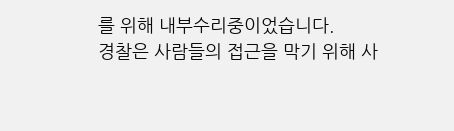를 위해 내부수리중이었습니다.
경찰은 사람들의 접근을 막기 위해 사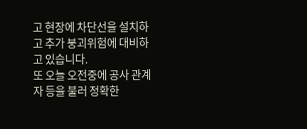고 현장에 차단선을 설치하고 추가 붕괴위험에 대비하고 있습니다.
또 오늘 오전중에 공사 관계자 등을 불러 정확한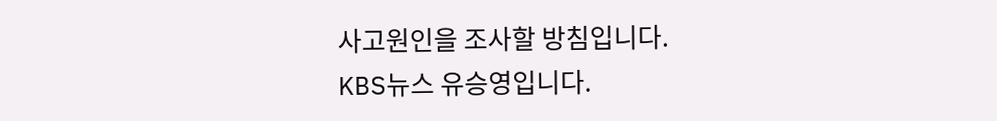사고원인을 조사할 방침입니다.
KBS뉴스 유승영입니다.